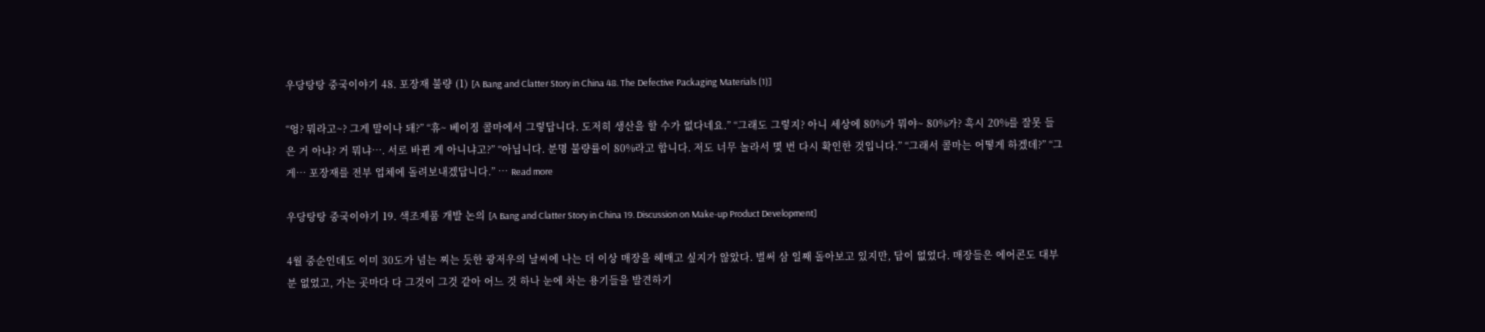우당탕탕 중국이야기 48. 포장재 불량 (1) [A Bang and Clatter Story in China 48. The Defective Packaging Materials (1)]

“엉? 뭐라고~? 그게 말이나 돼?” “휴~ 베이징 콜마에서 그렇답니다. 도저히 생산을 할 수가 없다네요.” “그래도 그렇지? 아니 세상에 80%가 뭐야~ 80%가? 혹시 20%를 잘못 들은 거 아냐? 거 뭐냐…. 서로 바뀐 게 아니냐고?” “아닙니다. 분명 불량률이 80%라고 합니다. 저도 너무 놀라서 몇 번 다시 확인한 것입니다.” “그래서 콜마는 어떻게 하겠데?” “그게… 포장재를 전부 업체에 돌려보내겠답니다.” … Read more

우당탕탕 중국이야기 19. 색조제품 개발 논의 [A Bang and Clatter Story in China 19. Discussion on Make-up Product Development]

4월 중순인데도 이미 30도가 넘는 찌는 듯한 광저우의 날씨에 나는 더 이상 매장을 헤매고 싶지가 않았다. 벌써 삼 일째 돌아보고 있지만, 답이 없었다. 매장들은 에어콘도 대부분 없었고, 가는 곳마다 다 그것이 그것 같아 어느 것 하나 눈에 차는 용기들을 발견하기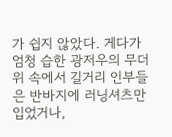가 쉽지 않았다. 게다가 엄청 습한 광저우의 무더위 속에서 길거리 인부들은 반바지에 러닝셔츠만 입었거나,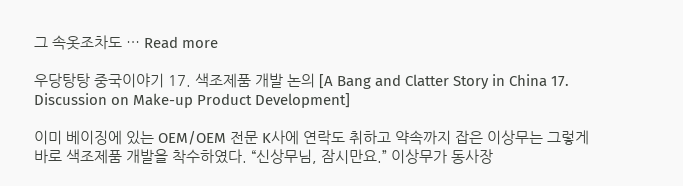그 속옷조차도 … Read more

우당탕탕 중국이야기 17. 색조제품 개발 논의 [A Bang and Clatter Story in China 17. Discussion on Make-up Product Development]

이미 베이징에 있는 OEM/OEM 전문 K사에 연락도 취하고 약속까지 잡은 이상무는 그렇게 바로 색조제품 개발을 착수하였다. “신상무님, 잠시만요.” 이상무가 동사장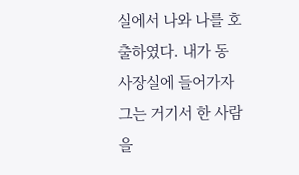실에서 나와 나를 호출하였다. 내가 동사장실에 들어가자 그는 거기서 한 사람을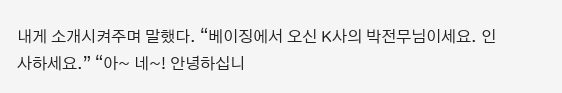내게 소개시켜주며 말했다. “베이징에서 오신 K사의 박전무님이세요. 인사하세요.” “아~ 네~! 안녕하십니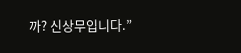까? 신상무입니다.”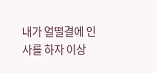내가 얼떨결에 인사를 하자 이상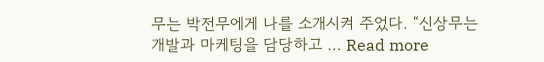무는 박전무에게 나를 소개시켜 주었다. “신상무는 개발과 마케팅을 담당하고 … Read more